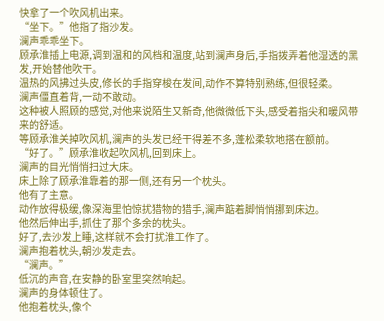快拿了一个吹风机出来。
“坐下。”他指了指沙发。
澜声乖乖坐下。
顾承淮插上电源,调到温和的风档和温度,站到澜声身后,手指拨弄着他湿透的黑发,开始替他吹干。
温热的风拂过头皮,修长的手指穿梭在发间,动作不算特别熟练,但很轻柔。
澜声僵直着背,一动不敢动。
这种被人照顾的感觉,对他来说陌生又新奇,他微微低下头,感受着指尖和暖风带来的舒适。
等顾承淮关掉吹风机,澜声的头发已经干得差不多,蓬松柔软地搭在额前。
“好了。”顾承淮收起吹风机,回到床上。
澜声的目光悄悄扫过大床。
床上除了顾承淮靠着的那一侧,还有另一个枕头。
他有了主意。
动作放得极缓,像深海里怕惊扰猎物的猎手,澜声踮着脚悄悄挪到床边。
他然后伸出手,抓住了那个多余的枕头。
好了,去沙发上睡,这样就不会打扰淮工作了。
澜声抱着枕头,朝沙发走去。
“澜声。”
低沉的声音,在安静的卧室里突然响起。
澜声的身体顿住了。
他抱着枕头,像个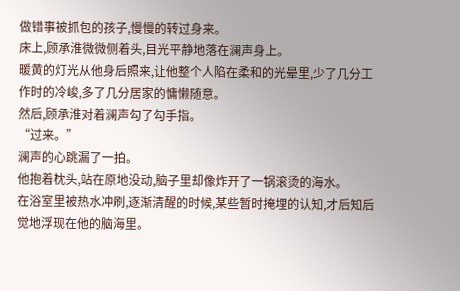做错事被抓包的孩子,慢慢的转过身来。
床上,顾承淮微微侧着头,目光平静地落在澜声身上。
暖黄的灯光从他身后照来,让他整个人陷在柔和的光晕里,少了几分工作时的冷峻,多了几分居家的慵懒随意。
然后,顾承淮对着澜声勾了勾手指。
“过来。”
澜声的心跳漏了一拍。
他抱着枕头,站在原地没动,脑子里却像炸开了一锅滚烫的海水。
在浴室里被热水冲刷,逐渐清醒的时候,某些暂时掩埋的认知,才后知后觉地浮现在他的脑海里。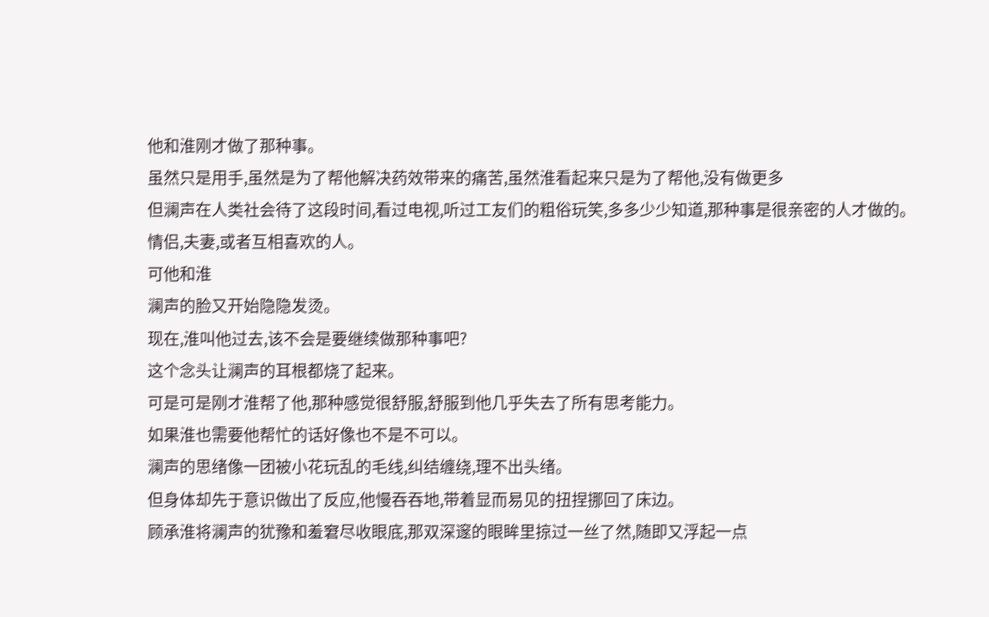他和淮刚才做了那种事。
虽然只是用手,虽然是为了帮他解决药效带来的痛苦,虽然淮看起来只是为了帮他,没有做更多
但澜声在人类社会待了这段时间,看过电视,听过工友们的粗俗玩笑,多多少少知道,那种事是很亲密的人才做的。
情侣,夫妻,或者互相喜欢的人。
可他和淮
澜声的脸又开始隐隐发烫。
现在,淮叫他过去,该不会是要继续做那种事吧?
这个念头让澜声的耳根都烧了起来。
可是可是刚才淮帮了他,那种感觉很舒服,舒服到他几乎失去了所有思考能力。
如果淮也需要他帮忙的话好像也不是不可以。
澜声的思绪像一团被小花玩乱的毛线,纠结缠绕,理不出头绪。
但身体却先于意识做出了反应,他慢吞吞地,带着显而易见的扭捏挪回了床边。
顾承淮将澜声的犹豫和羞窘尽收眼底,那双深邃的眼眸里掠过一丝了然,随即又浮起一点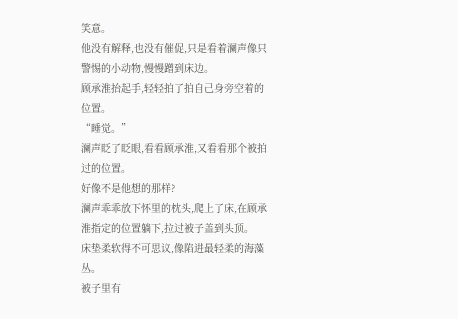笑意。
他没有解释,也没有催促,只是看着澜声像只警惕的小动物,慢慢蹭到床边。
顾承淮抬起手,轻轻拍了拍自己身旁空着的位置。
“睡觉。”
澜声眨了眨眼,看看顾承淮,又看看那个被拍过的位置。
好像不是他想的那样?
澜声乖乖放下怀里的枕头,爬上了床,在顾承淮指定的位置躺下,拉过被子盖到头顶。
床垫柔软得不可思议,像陷进最轻柔的海藻丛。
被子里有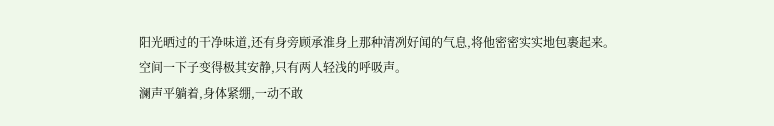阳光晒过的干净味道,还有身旁顾承淮身上那种清冽好闻的气息,将他密密实实地包裹起来。
空间一下子变得极其安静,只有两人轻浅的呼吸声。
澜声平躺着,身体紧绷,一动不敢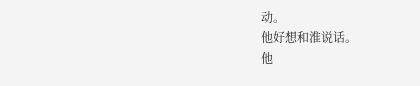动。
他好想和淮说话。
他